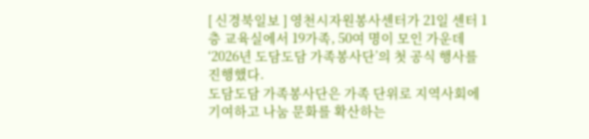[ 신경북일보 ] 영천시자원봉사센터가 21일 센터 1층 교육실에서 19가족, 50여 명이 모인 가운데 ‘2026년 도담도담 가족봉사단’의 첫 공식 행사를 진행했다.
도담도담 가족봉사단은 가족 단위로 지역사회에 기여하고 나눔 문화를 확산하는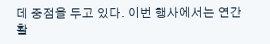데 중점을 두고 있다. 이번 행사에서는 연간 활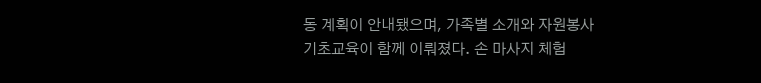동 계획이 안내됐으며, 가족별 소개와 자원봉사 기초교육이 함께 이뤄졌다. 손 마사지 체험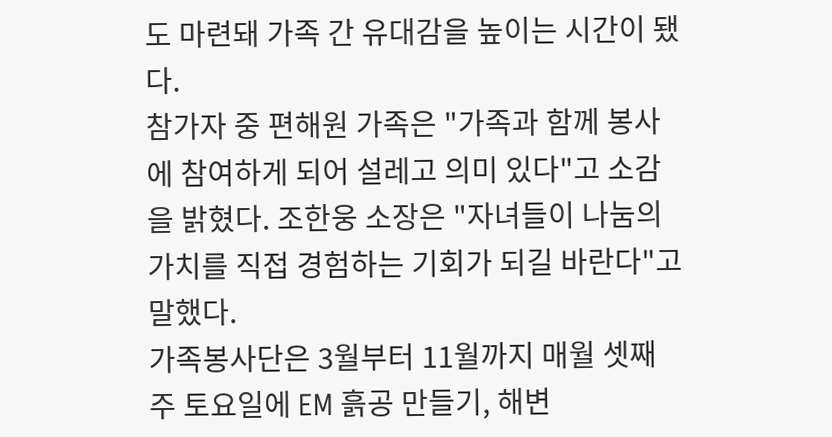도 마련돼 가족 간 유대감을 높이는 시간이 됐다.
참가자 중 편해원 가족은 "가족과 함께 봉사에 참여하게 되어 설레고 의미 있다"고 소감을 밝혔다. 조한웅 소장은 "자녀들이 나눔의 가치를 직접 경험하는 기회가 되길 바란다"고 말했다.
가족봉사단은 3월부터 11월까지 매월 셋째 주 토요일에 EM 흙공 만들기, 해변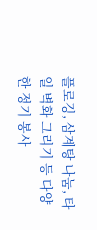플로깅, 삼계탕 나눔, 타일 벽화 그리기 등 다양한 정기 봉사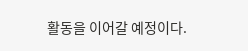활동을 이어갈 예정이다.